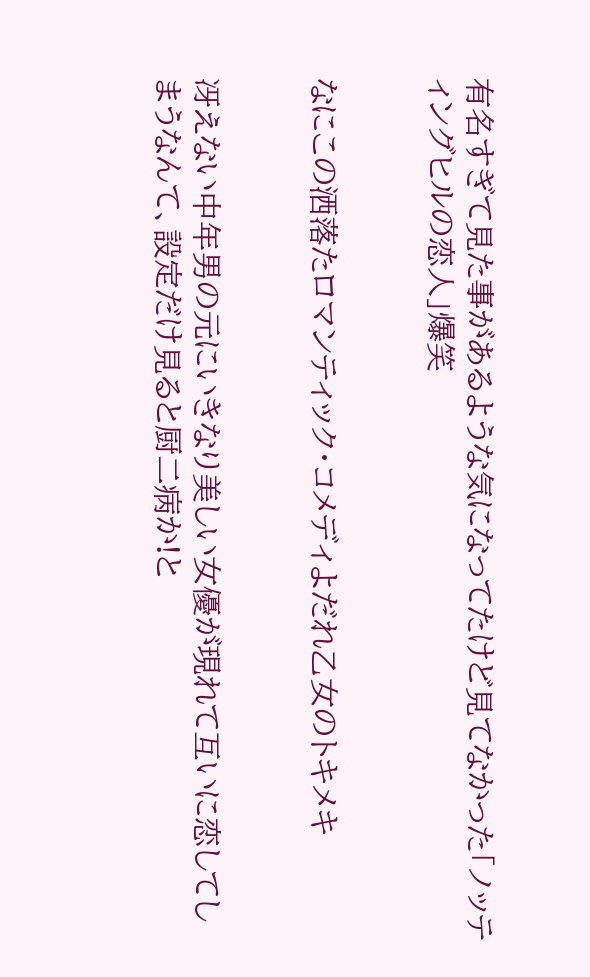有名すぎて見た事があるような気になってたけど見てなかった「ノッティングヒルの恋人」爆笑


なにこの洒落たロマンティック・コメディよだれ乙女のトキメキ


冴えない中年男の元にいきなり美しい女優が現れて互いに恋してしまうなんて、設定だけ見ると厨二病か!と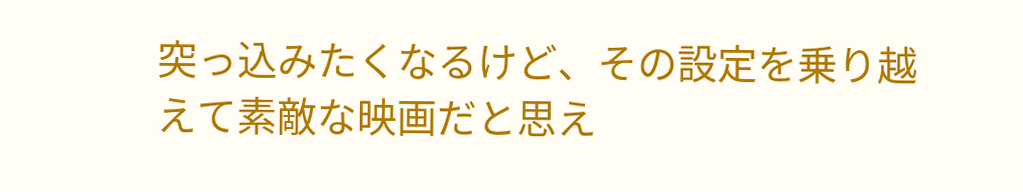突っ込みたくなるけど、その設定を乗り越えて素敵な映画だと思え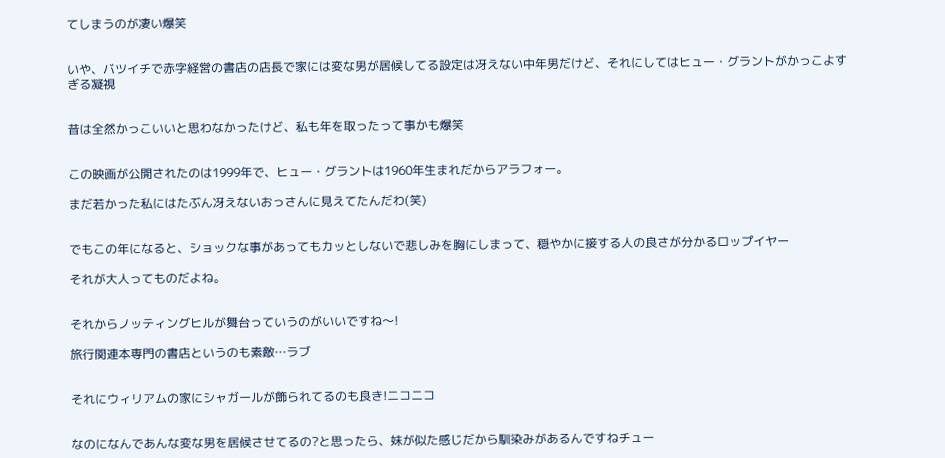てしまうのが凄い爆笑


いや、バツイチで赤字経営の書店の店長で家には変な男が居候してる設定は冴えない中年男だけど、それにしてはヒュー・グラントがかっこよすぎる凝視


昔は全然かっこいいと思わなかったけど、私も年を取ったって事かも爆笑


この映画が公開されたのは1999年で、ヒュー・グラントは1960年生まれだからアラフォー。

まだ若かった私にはたぶん冴えないおっさんに見えてたんだわ(笑)


でもこの年になると、ショックな事があってもカッとしないで悲しみを胸にしまって、穏やかに接する人の良さが分かるロップイヤー

それが大人ってものだよね。


それからノッティングヒルが舞台っていうのがいいですね〜!

旅行関連本専門の書店というのも素敵…ラブ


それにウィリアムの家にシャガールが飾られてるのも良き!ニコニコ


なのになんであんな変な男を居候させてるの?と思ったら、妹が似た感じだから馴染みがあるんですねチュー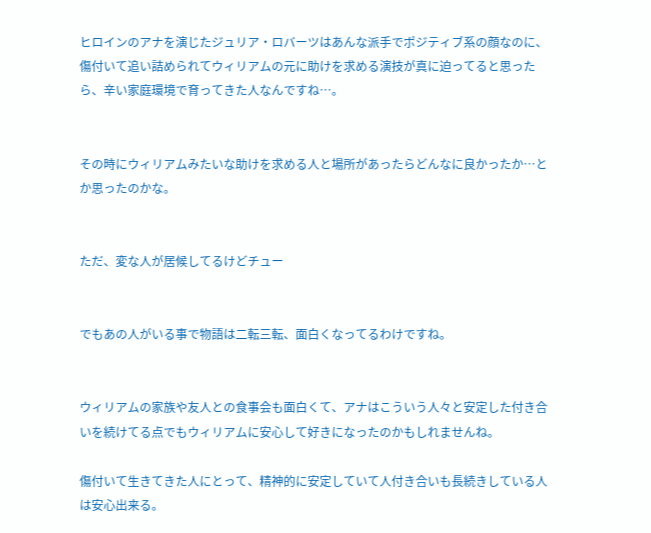ヒロインのアナを演じたジュリア・ロバーツはあんな派手でポジティブ系の顔なのに、傷付いて追い詰められてウィリアムの元に助けを求める演技が真に迫ってると思ったら、辛い家庭環境で育ってきた人なんですね…。


その時にウィリアムみたいな助けを求める人と場所があったらどんなに良かったか…とか思ったのかな。


ただ、変な人が居候してるけどチュー


でもあの人がいる事で物語は二転三転、面白くなってるわけですね。


ウィリアムの家族や友人との食事会も面白くて、アナはこういう人々と安定した付き合いを続けてる点でもウィリアムに安心して好きになったのかもしれませんね。

傷付いて生きてきた人にとって、精神的に安定していて人付き合いも長続きしている人は安心出来る。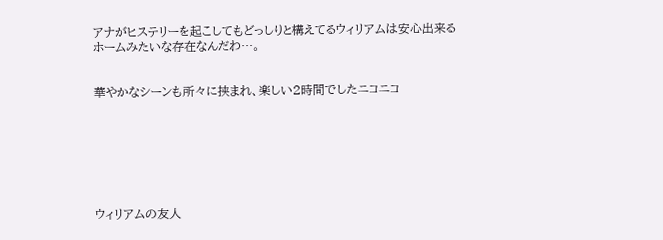アナがヒステリーを起こしてもどっしりと構えてるウィリアムは安心出来るホームみたいな存在なんだわ…。


華やかなシーンも所々に挟まれ、楽しい2時間でしたニコニコ







ウィリアムの友人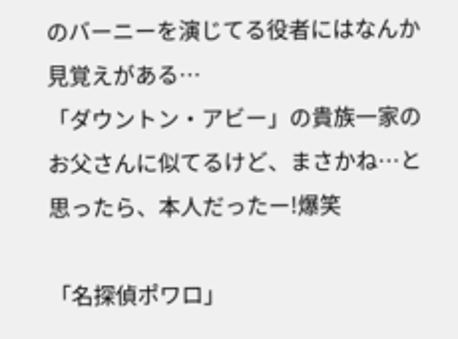のバーニーを演じてる役者にはなんか見覚えがある…
「ダウントン・アビー」の貴族一家のお父さんに似てるけど、まさかね…と思ったら、本人だったー!爆笑

「名探偵ポワロ」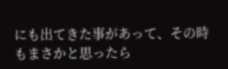にも出てきた事があって、その時もまさかと思ったら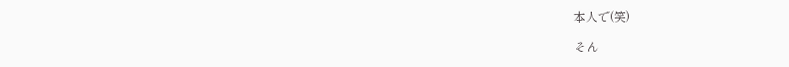本人で(笑)

そん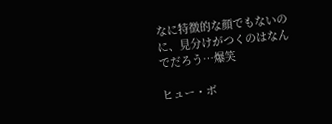なに特徴的な顔でもないのに、見分けがつくのはなんでだろう…爆笑

ヒュー・ボ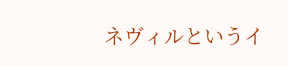ネヴィルというイ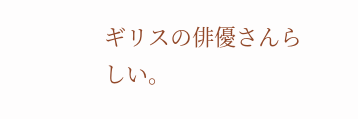ギリスの俳優さんらしい。